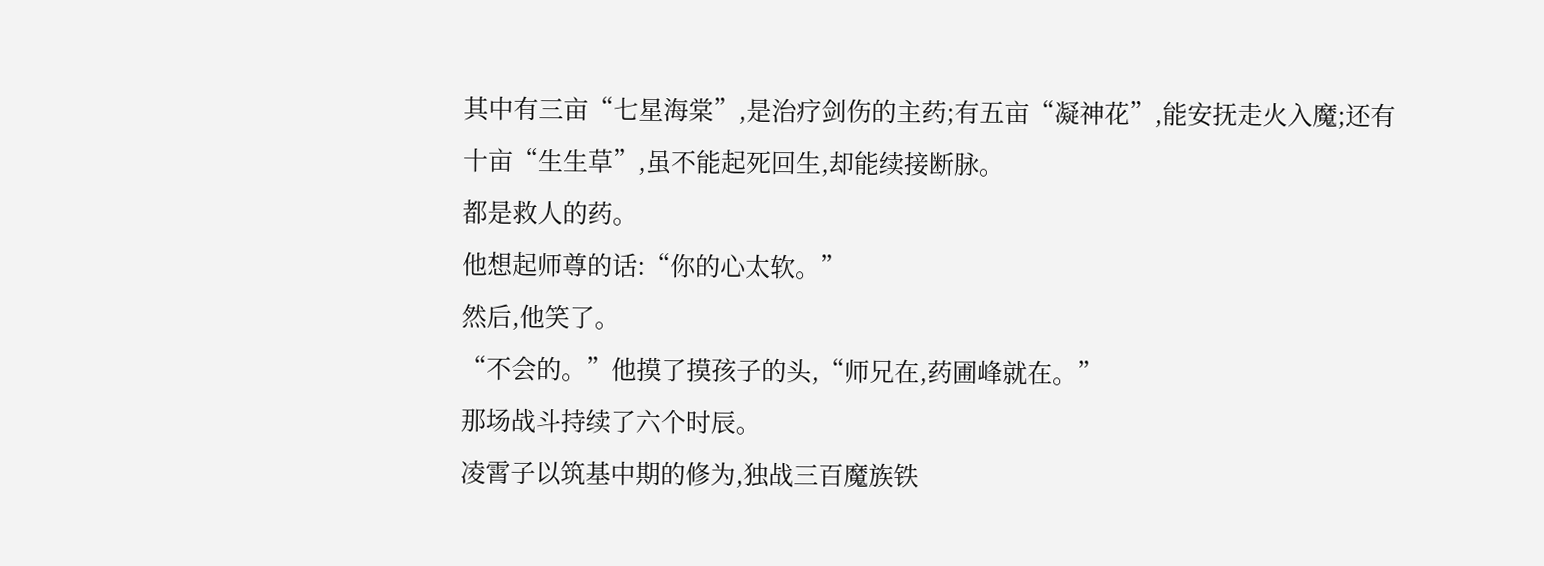其中有三亩“七星海棠”,是治疗剑伤的主药;有五亩“凝神花”,能安抚走火入魔;还有十亩“生生草”,虽不能起死回生,却能续接断脉。
都是救人的药。
他想起师尊的话:“你的心太软。”
然后,他笑了。
“不会的。”他摸了摸孩子的头,“师兄在,药圃峰就在。”
那场战斗持续了六个时辰。
凌霄子以筑基中期的修为,独战三百魔族铁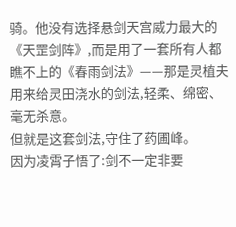骑。他没有选择悬剑天宫威力最大的《天罡剑阵》,而是用了一套所有人都瞧不上的《春雨剑法》——那是灵植夫用来给灵田浇水的剑法,轻柔、绵密、毫无杀意。
但就是这套剑法,守住了药圃峰。
因为凌霄子悟了:剑不一定非要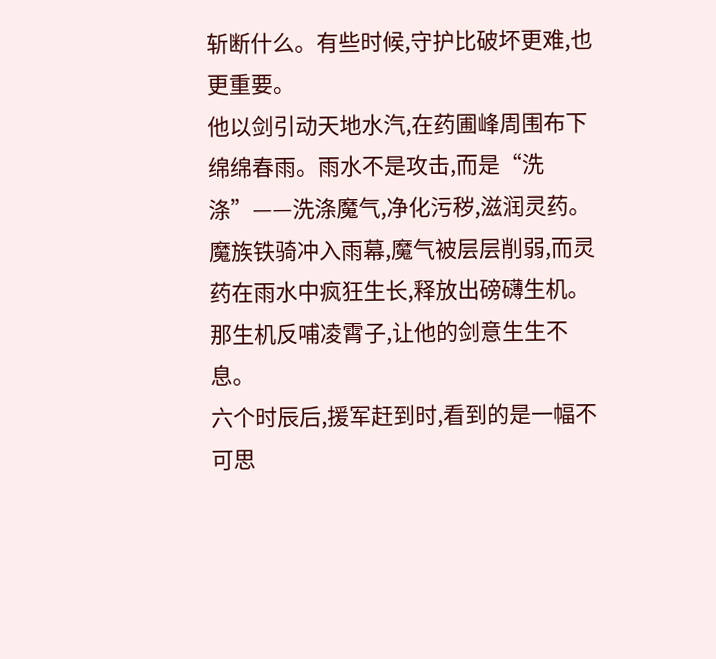斩断什么。有些时候,守护比破坏更难,也更重要。
他以剑引动天地水汽,在药圃峰周围布下绵绵春雨。雨水不是攻击,而是“洗涤”——洗涤魔气,净化污秽,滋润灵药。
魔族铁骑冲入雨幕,魔气被层层削弱,而灵药在雨水中疯狂生长,释放出磅礴生机。
那生机反哺凌霄子,让他的剑意生生不息。
六个时辰后,援军赶到时,看到的是一幅不可思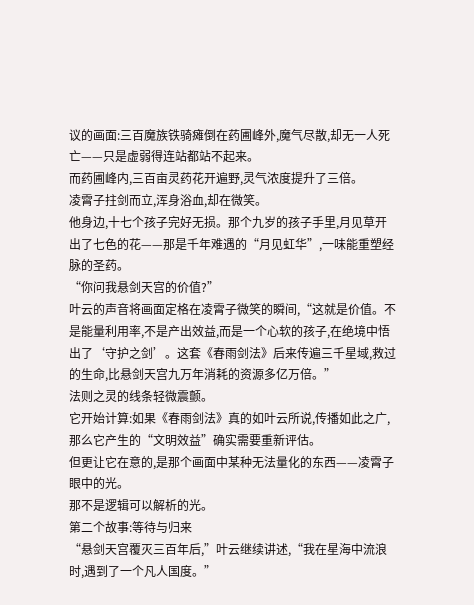议的画面:三百魔族铁骑瘫倒在药圃峰外,魔气尽散,却无一人死亡——只是虚弱得连站都站不起来。
而药圃峰内,三百亩灵药花开遍野,灵气浓度提升了三倍。
凌霄子拄剑而立,浑身浴血,却在微笑。
他身边,十七个孩子完好无损。那个九岁的孩子手里,月见草开出了七色的花——那是千年难遇的“月见虹华”,一味能重塑经脉的圣药。
“你问我悬剑天宫的价值?”
叶云的声音将画面定格在凌霄子微笑的瞬间,“这就是价值。不是能量利用率,不是产出效益,而是一个心软的孩子,在绝境中悟出了‘守护之剑’。这套《春雨剑法》后来传遍三千星域,救过的生命,比悬剑天宫九万年消耗的资源多亿万倍。”
法则之灵的线条轻微震颤。
它开始计算:如果《春雨剑法》真的如叶云所说,传播如此之广,那么它产生的“文明效益”确实需要重新评估。
但更让它在意的,是那个画面中某种无法量化的东西——凌霄子眼中的光。
那不是逻辑可以解析的光。
第二个故事:等待与归来
“悬剑天宫覆灭三百年后,”叶云继续讲述,“我在星海中流浪时,遇到了一个凡人国度。”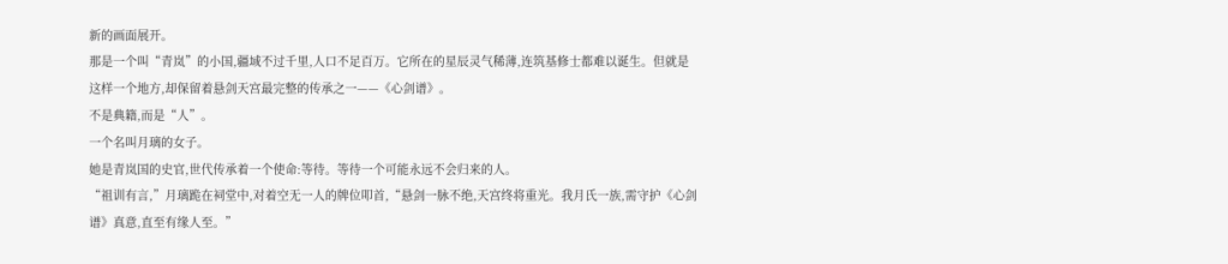新的画面展开。
那是一个叫“青岚”的小国,疆域不过千里,人口不足百万。它所在的星辰灵气稀薄,连筑基修士都难以诞生。但就是这样一个地方,却保留着悬剑天宫最完整的传承之一——《心剑谱》。
不是典籍,而是“人”。
一个名叫月璃的女子。
她是青岚国的史官,世代传承着一个使命:等待。等待一个可能永远不会归来的人。
“祖训有言,”月璃跪在祠堂中,对着空无一人的牌位叩首,“悬剑一脉不绝,天宫终将重光。我月氏一族,需守护《心剑谱》真意,直至有缘人至。”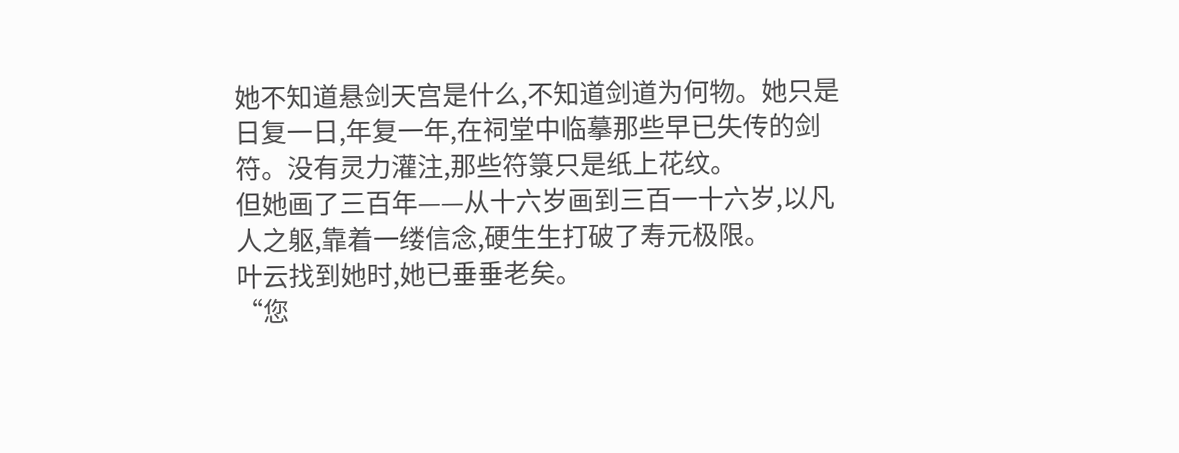她不知道悬剑天宫是什么,不知道剑道为何物。她只是日复一日,年复一年,在祠堂中临摹那些早已失传的剑符。没有灵力灌注,那些符箓只是纸上花纹。
但她画了三百年——从十六岁画到三百一十六岁,以凡人之躯,靠着一缕信念,硬生生打破了寿元极限。
叶云找到她时,她已垂垂老矣。
“您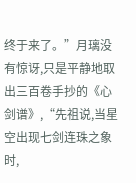终于来了。”月璃没有惊讶,只是平静地取出三百卷手抄的《心剑谱》,“先祖说,当星空出现七剑连珠之象时,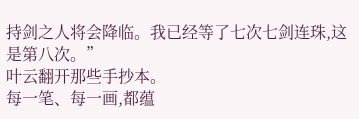持剑之人将会降临。我已经等了七次七剑连珠,这是第八次。”
叶云翻开那些手抄本。
每一笔、每一画,都蕴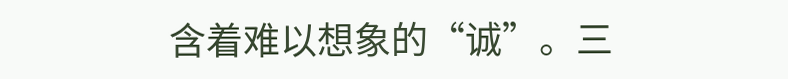含着难以想象的“诚”。三